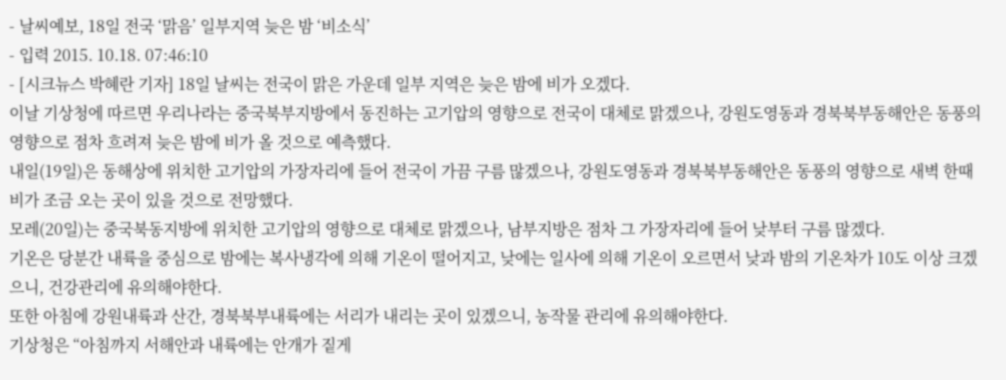- 날씨예보, 18일 전국 ‘맑음’ 일부지역 늦은 밤 ‘비소식’
- 입력 2015. 10.18. 07:46:10
- [시크뉴스 박혜란 기자] 18일 날씨는 전국이 맑은 가운데 일부 지역은 늦은 밤에 비가 오겠다.
이날 기상청에 따르면 우리나라는 중국북부지방에서 동진하는 고기압의 영향으로 전국이 대체로 맑겠으나, 강원도영동과 경북북부동해안은 동풍의 영향으로 점차 흐려져 늦은 밤에 비가 올 것으로 예측했다.
내일(19일)은 동해상에 위치한 고기압의 가장자리에 들어 전국이 가끔 구름 많겠으나, 강원도영동과 경북북부동해안은 동풍의 영향으로 새벽 한때 비가 조금 오는 곳이 있을 것으로 전망했다.
모레(20일)는 중국북동지방에 위치한 고기압의 영향으로 대체로 맑겠으나, 남부지방은 점차 그 가장자리에 들어 낮부터 구름 많겠다.
기온은 당분간 내륙을 중심으로 밤에는 복사냉각에 의해 기온이 떨어지고, 낮에는 일사에 의해 기온이 오르면서 낮과 밤의 기온차가 10도 이상 크겠으니, 건강관리에 유의해야한다.
또한 아침에 강원내륙과 산간, 경북북부내륙에는 서리가 내리는 곳이 있겠으니, 농작물 관리에 유의해야한다.
기상청은 “아침까지 서해안과 내륙에는 안개가 짙게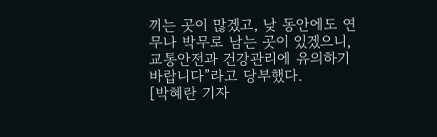끼는 곳이 많겠고, 낮 동안에도 연무나 박무로 남는 곳이 있겠으니, 교통안전과 건강관리에 유의하기 바랍니다”라고 당부했다.
[박혜란 기자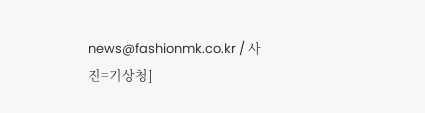news@fashionmk.co.kr / 사진=기상청]